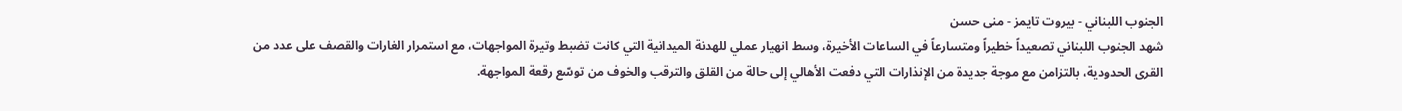الجنوب اللبناني - بيروت تايمز - منى حسن
شهد الجنوب اللبناني تصعيداً خطيراً ومتسارعاً في الساعات الأخيرة، وسط انهيار عملي للهدنة الميدانية التي كانت تضبط وتيرة المواجهات، مع استمرار الغارات والقصف على عدد من القرى الحدودية، بالتزامن مع موجة جديدة من الإنذارات التي دفعت الأهالي إلى حالة من القلق والترقب والخوف من توسّع رقعة المواجهة.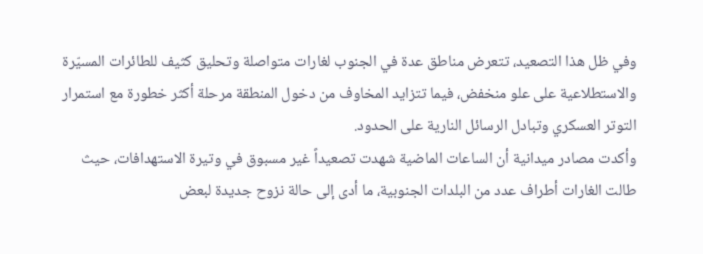وفي ظل هذا التصعيد، تتعرض مناطق عدة في الجنوب لغارات متواصلة وتحليق كثيف للطائرات المسيّرة والاستطلاعية على علو منخفض، فيما تتزايد المخاوف من دخول المنطقة مرحلة أكثر خطورة مع استمرار التوتر العسكري وتبادل الرسائل النارية على الحدود.
وأكدت مصادر ميدانية أن الساعات الماضية شهدت تصعيداً غير مسبوق في وتيرة الاستهدافات، حيث طالت الغارات أطراف عدد من البلدات الجنوبية، ما أدى إلى حالة نزوح جديدة لبعض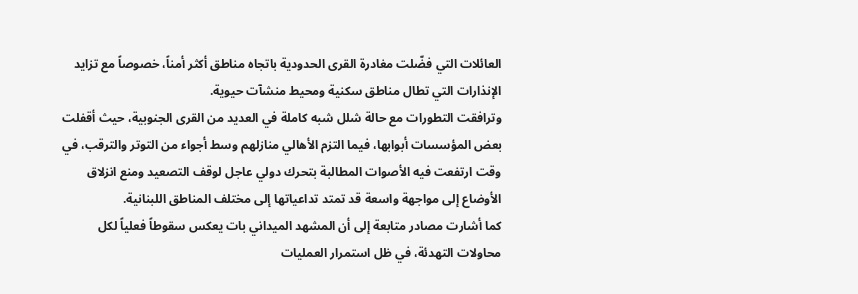العائلات التي فضّلت مغادرة القرى الحدودية باتجاه مناطق أكثر أمناً، خصوصاً مع تزايد الإنذارات التي تطال مناطق سكنية ومحيط منشآت حيوية.
وترافقت التطورات مع حالة شلل شبه كاملة في العديد من القرى الجنوبية، حيث أقفلت بعض المؤسسات أبوابها، فيما التزم الأهالي منازلهم وسط أجواء من التوتر والترقب، في وقت ارتفعت فيه الأصوات المطالبة بتحرك دولي عاجل لوقف التصعيد ومنع انزلاق الأوضاع إلى مواجهة واسعة قد تمتد تداعياتها إلى مختلف المناطق اللبنانية.
كما أشارت مصادر متابعة إلى أن المشهد الميداني بات يعكس سقوطاً فعلياً لكل محاولات التهدئة، في ظل استمرار العمليات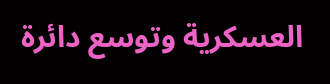العسكرية وتوسع دائرة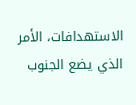الاستهدافات، الأمر الذي يضع الجنوب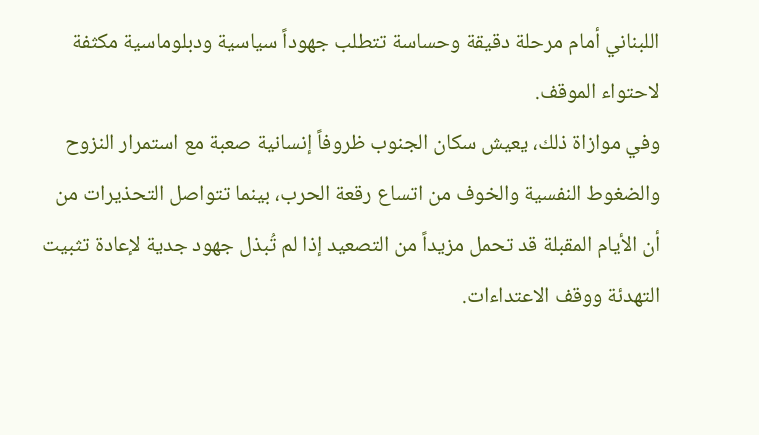اللبناني أمام مرحلة دقيقة وحساسة تتطلب جهوداً سياسية ودبلوماسية مكثفة لاحتواء الموقف.
وفي موازاة ذلك، يعيش سكان الجنوب ظروفاً إنسانية صعبة مع استمرار النزوح والضغوط النفسية والخوف من اتساع رقعة الحرب، بينما تتواصل التحذيرات من أن الأيام المقبلة قد تحمل مزيداً من التصعيد إذا لم تُبذل جهود جدية لإعادة تثبيت التهدئة ووقف الاعتداءات.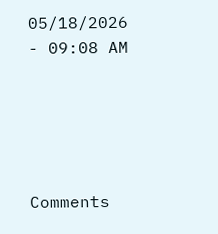05/18/2026 - 09:08 AM





Comments